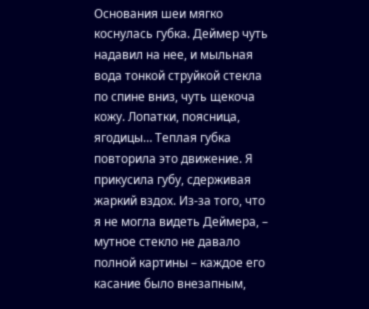Основания шеи мягко коснулась губка. Деймер чуть надавил на нее, и мыльная вода тонкой струйкой стекла по спине вниз, чуть щекоча кожу. Лопатки, поясница, ягодицы… Теплая губка повторила это движение. Я прикусила губу, сдерживая жаркий вздох. Из-за того, что я не могла видеть Деймера, – мутное стекло не давало полной картины – каждое его касание было внезапным,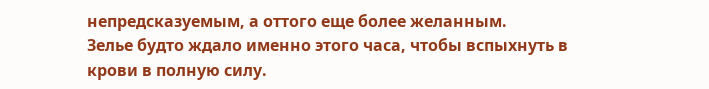непредсказуемым, а оттого еще более желанным.
Зелье будто ждало именно этого часа, чтобы вспыхнуть в крови в полную силу.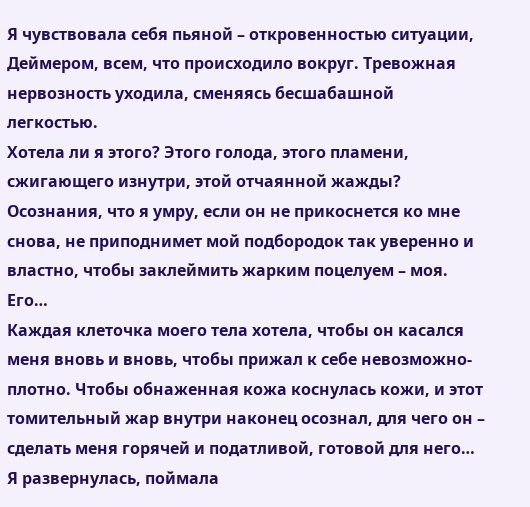Я чувствовала себя пьяной – откровенностью ситуации, Деймером, всем, что происходило вокруг. Тревожная нервозность уходила, сменяясь бесшабашной легкостью.
Хотела ли я этого? Этого голода, этого пламени, сжигающего изнутри, этой отчаянной жажды? Осознания, что я умру, если он не прикоснется ко мне снова, не приподнимет мой подбородок так уверенно и властно, чтобы заклеймить жарким поцелуем – моя.
Его…
Каждая клеточка моего тела хотела, чтобы он касался меня вновь и вновь, чтобы прижал к себе невозможно-плотно. Чтобы обнаженная кожа коснулась кожи, и этот томительный жар внутри наконец осознал, для чего он – сделать меня горячей и податливой, готовой для него…
Я развернулась, поймала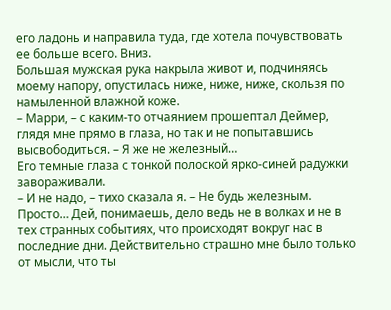его ладонь и направила туда, где хотела почувствовать ее больше всего. Вниз.
Большая мужская рука накрыла живот и, подчиняясь моему напору, опустилась ниже, ниже, ниже, скользя по намыленной влажной коже.
– Марри, – с каким-то отчаянием прошептал Деймер, глядя мне прямо в глаза, но так и не попытавшись высвободиться. – Я же не железный…
Его темные глаза с тонкой полоской ярко-синей радужки завораживали.
– И не надо, – тихо сказала я. – Не будь железным. Просто… Дей, понимаешь, дело ведь не в волках и не в тех странных событиях, что происходят вокруг нас в последние дни. Действительно страшно мне было только от мысли, что ты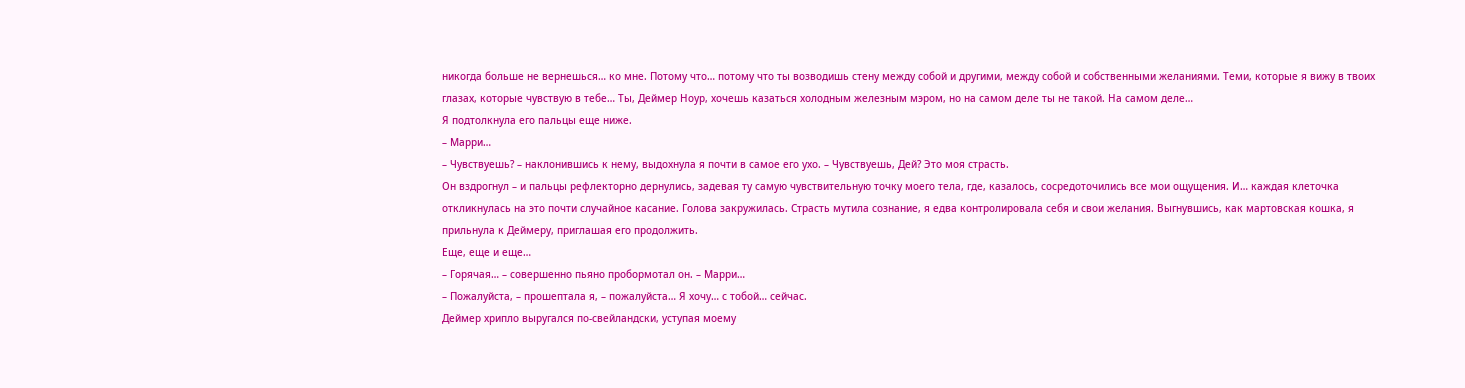никогда больше не вернешься… ко мне. Потому что… потому что ты возводишь стену между собой и другими, между собой и собственными желаниями. Теми, которые я вижу в твоих глазах, которые чувствую в тебе… Ты, Деймер Ноур, хочешь казаться холодным железным мэром, но на самом деле ты не такой. На самом деле…
Я подтолкнула его пальцы еще ниже.
– Марри…
– Чувствуешь? – наклонившись к нему, выдохнула я почти в самое его ухо. – Чувствуешь, Дей? Это моя страсть.
Он вздрогнул – и пальцы рефлекторно дернулись, задевая ту самую чувствительную точку моего тела, где, казалось, сосредоточились все мои ощущения. И… каждая клеточка откликнулась на это почти случайное касание. Голова закружилась. Страсть мутила сознание, я едва контролировала себя и свои желания. Выгнувшись, как мартовская кошка, я прильнула к Деймеру, приглашая его продолжить.
Еще, еще и еще…
– Горячая… – совершенно пьяно пробормотал он. – Марри…
– Пожалуйста, – прошептала я, – пожалуйста… Я хочу… с тобой… сейчас.
Деймер хрипло выругался по-свейландски, уступая моему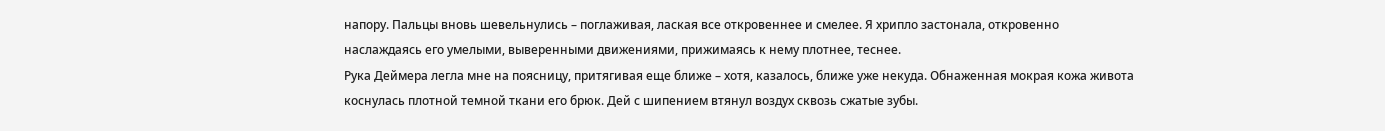напору. Пальцы вновь шевельнулись – поглаживая, лаская все откровеннее и смелее. Я хрипло застонала, откровенно наслаждаясь его умелыми, выверенными движениями, прижимаясь к нему плотнее, теснее.
Рука Деймера легла мне на поясницу, притягивая еще ближе – хотя, казалось, ближе уже некуда. Обнаженная мокрая кожа живота коснулась плотной темной ткани его брюк. Дей с шипением втянул воздух сквозь сжатые зубы.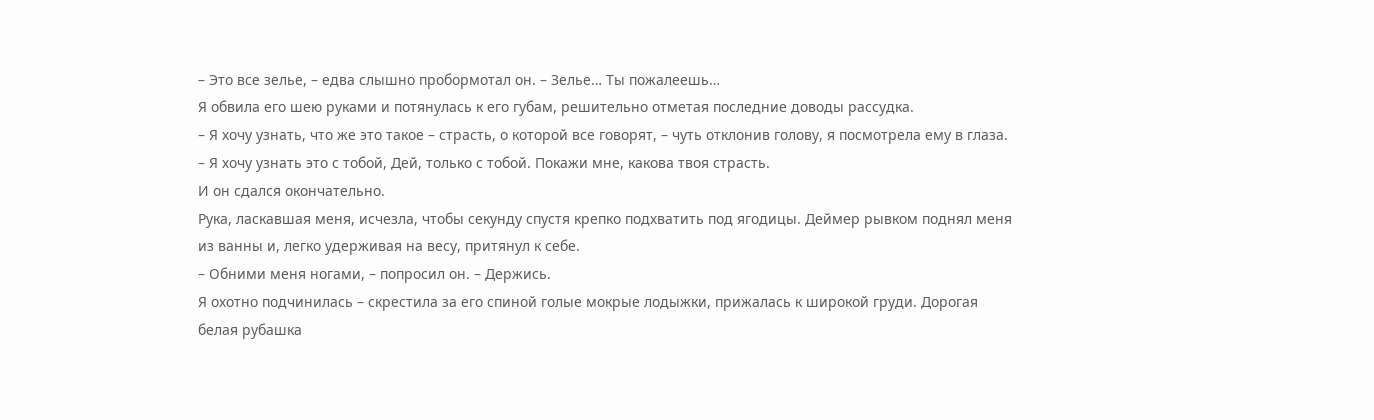– Это все зелье, – едва слышно пробормотал он. – Зелье… Ты пожалеешь…
Я обвила его шею руками и потянулась к его губам, решительно отметая последние доводы рассудка.
– Я хочу узнать, что же это такое – страсть, о которой все говорят, – чуть отклонив голову, я посмотрела ему в глаза. – Я хочу узнать это с тобой, Дей, только с тобой. Покажи мне, какова твоя страсть.
И он сдался окончательно.
Рука, ласкавшая меня, исчезла, чтобы секунду спустя крепко подхватить под ягодицы. Деймер рывком поднял меня из ванны и, легко удерживая на весу, притянул к себе.
– Обними меня ногами, – попросил он. – Держись.
Я охотно подчинилась – скрестила за его спиной голые мокрые лодыжки, прижалась к широкой груди. Дорогая белая рубашка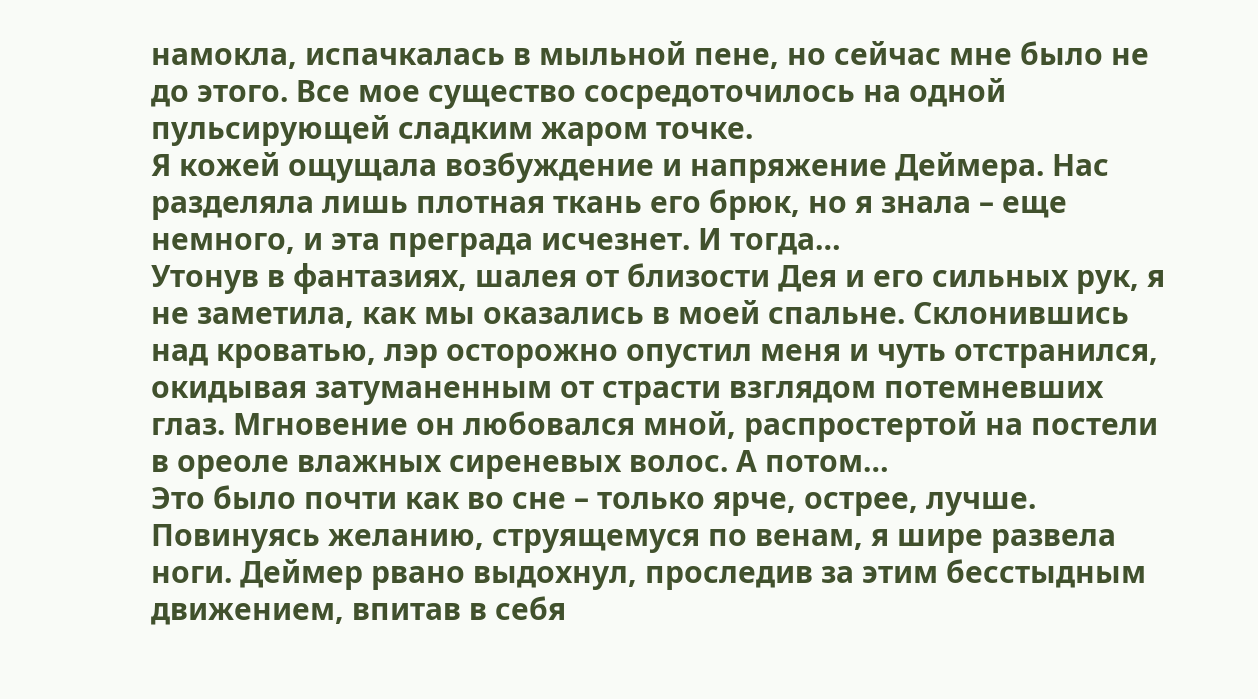намокла, испачкалась в мыльной пене, но сейчас мне было не до этого. Все мое существо сосредоточилось на одной пульсирующей сладким жаром точке.
Я кожей ощущала возбуждение и напряжение Деймера. Нас разделяла лишь плотная ткань его брюк, но я знала – еще немного, и эта преграда исчезнет. И тогда…
Утонув в фантазиях, шалея от близости Дея и его сильных рук, я не заметила, как мы оказались в моей спальне. Склонившись над кроватью, лэр осторожно опустил меня и чуть отстранился, окидывая затуманенным от страсти взглядом потемневших глаз. Мгновение он любовался мной, распростертой на постели в ореоле влажных сиреневых волос. А потом…
Это было почти как во сне – только ярче, острее, лучше. Повинуясь желанию, струящемуся по венам, я шире развела ноги. Деймер рвано выдохнул, проследив за этим бесстыдным движением, впитав в себя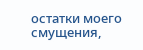остатки моего смущения,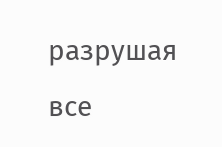разрушая все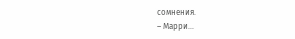сомнения.
– Марри…